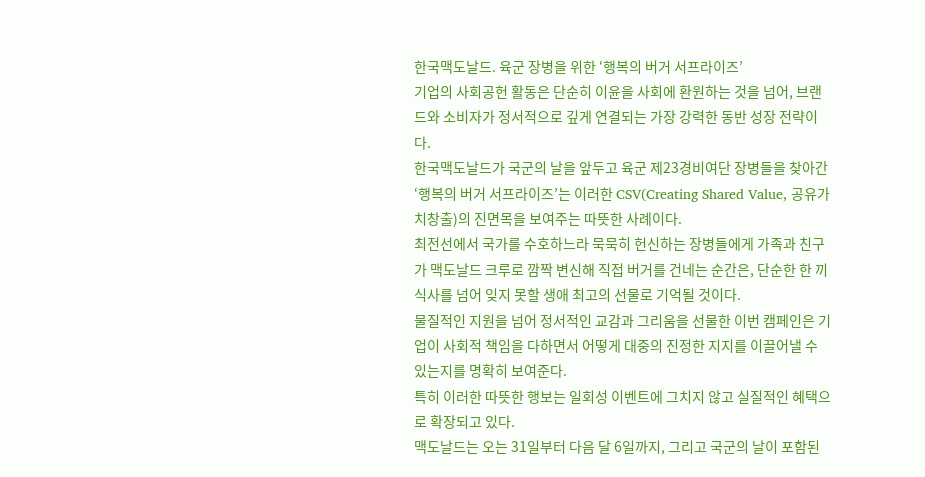한국맥도날드. 육군 장병을 위한 ‘행복의 버거 서프라이즈’
기업의 사회공헌 활동은 단순히 이윤을 사회에 환원하는 것을 넘어, 브랜드와 소비자가 정서적으로 깊게 연결되는 가장 강력한 동반 성장 전략이다.
한국맥도날드가 국군의 날을 앞두고 육군 제23경비여단 장병들을 찾아간 ‘행복의 버거 서프라이즈’는 이러한 CSV(Creating Shared Value, 공유가치창출)의 진면목을 보여주는 따뜻한 사례이다.
최전선에서 국가를 수호하느라 묵묵히 헌신하는 장병들에게 가족과 친구가 맥도날드 크루로 깜짝 변신해 직접 버거를 건네는 순간은, 단순한 한 끼 식사를 넘어 잊지 못할 생애 최고의 선물로 기억될 것이다.
물질적인 지원을 넘어 정서적인 교감과 그리움을 선물한 이번 캠페인은 기업이 사회적 책임을 다하면서 어떻게 대중의 진정한 지지를 이끌어낼 수 있는지를 명확히 보여준다.
특히 이러한 따뜻한 행보는 일회성 이벤트에 그치지 않고 실질적인 혜택으로 확장되고 있다.
맥도날드는 오는 31일부터 다음 달 6일까지, 그리고 국군의 날이 포함된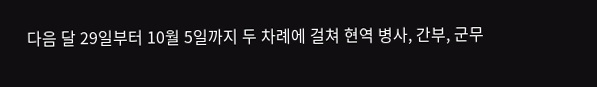다음 달 29일부터 10월 5일까지 두 차례에 걸쳐 현역 병사, 간부, 군무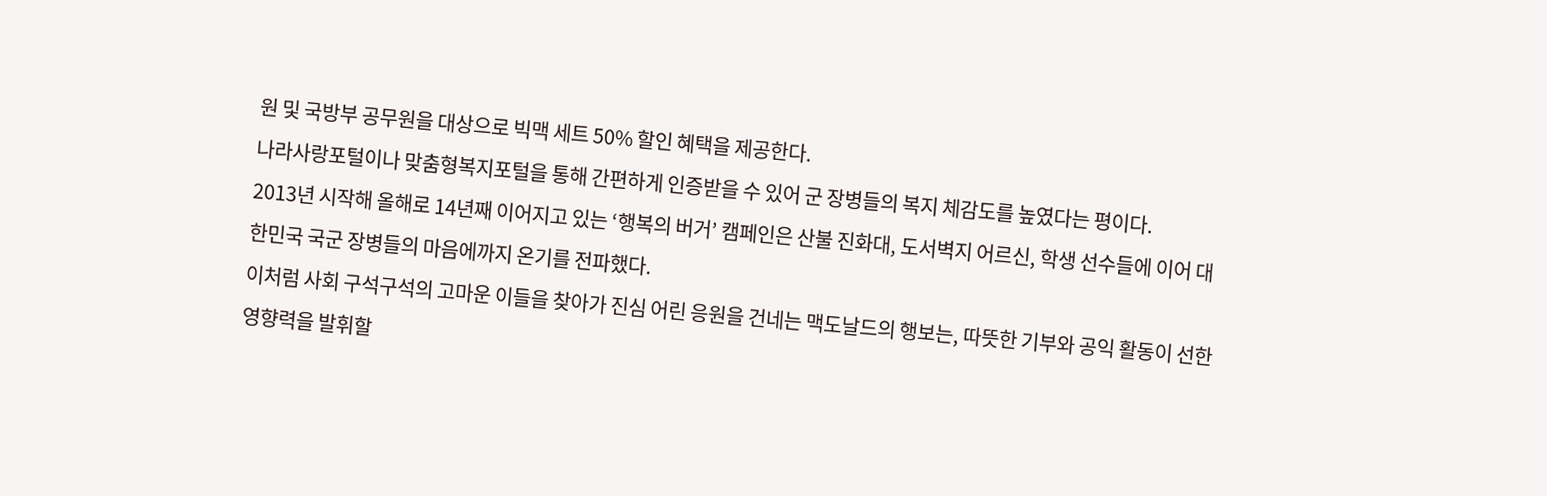원 및 국방부 공무원을 대상으로 빅맥 세트 50% 할인 혜택을 제공한다.
나라사랑포털이나 맞춤형복지포털을 통해 간편하게 인증받을 수 있어 군 장병들의 복지 체감도를 높였다는 평이다.
2013년 시작해 올해로 14년째 이어지고 있는 ‘행복의 버거’ 캠페인은 산불 진화대, 도서벽지 어르신, 학생 선수들에 이어 대한민국 국군 장병들의 마음에까지 온기를 전파했다.
이처럼 사회 구석구석의 고마운 이들을 찾아가 진심 어린 응원을 건네는 맥도날드의 행보는, 따뜻한 기부와 공익 활동이 선한 영향력을 발휘할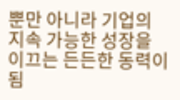뿐만 아니라 기업의 지속 가능한 성장을 이끄는 든든한 동력이 됨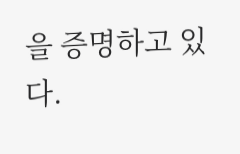을 증명하고 있다.